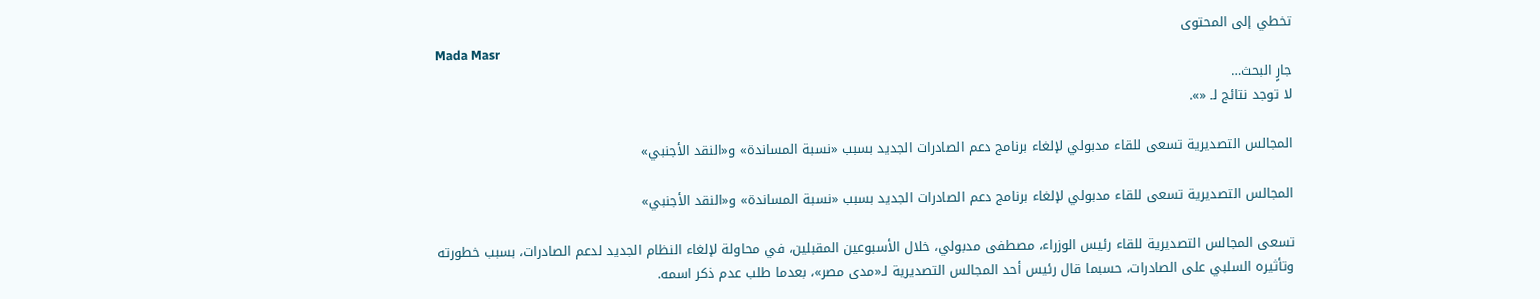تخطي إلى المحتوى
Mada Masr
جارٍ البحث…
لا توجد نتائج لـ «».

المجالس التصديرية تسعى للقاء مدبولي لإلغاء برنامج دعم الصادرات الجديد بسبب «نسبة المساندة» و«النقد الأجنبي»

المجالس التصديرية تسعى للقاء مدبولي لإلغاء برنامج دعم الصادرات الجديد بسبب «نسبة المساندة» و«النقد الأجنبي»

تسعى المجالس التصديرية للقاء رئيس الوزراء، مصطفى مدبولي، خلال الأسبوعين المقبلين، في محاولة لإلغاء النظام الجديد لدعم الصادرات، بسبب خطورته وتأثيره السلبي على الصادرات، حسبما قال رئيس أحد المجالس التصديرية لـ«مدى مصر»، بعدما طلب عدم ذكر اسمه.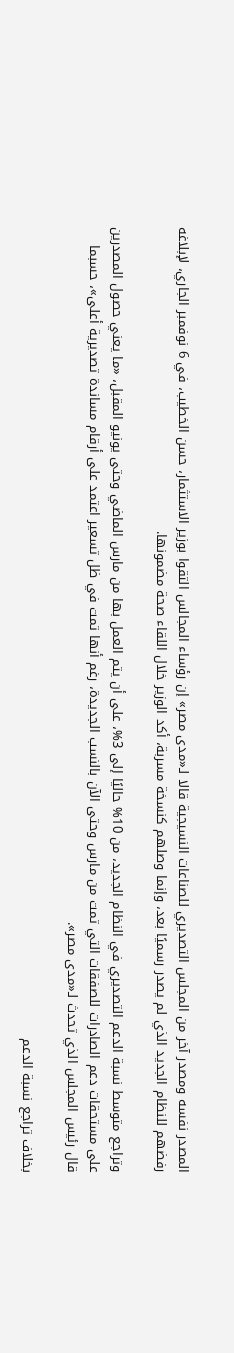المصدر نفسه ومصدر آخر من المجلس التصديري للصناعات النسيجية قالا لـ«مدى مصر» إن رؤساء المجالس التقوا بوزير الاستثمار، حسن الخطيب، في 6 نوفمبر الجاري، لإبلاغه رفضهم للنظام الجديد الذي لم يصدر رسميًا بعد، وإنما وصلهم كنسخة مسربة، أكد الوزير خلال اللقاء صحة مضمونها.

وتراجع متوسط نسبة الدعم التصديري في النظام الجديد، من 10% حاليًا إلى 3%، على أن يتم العمل بها من مارس الماضي وحتى يونيو المقبل، «ما يعني حصول المصدرين على مستحقات دعم الصادرات للصفقات التي تمت من مارس وحتى الآن بالنسب الجديدة، رغم أنها تمت في ظل تسعير اعتمد على أرقام مساندة تصديرية أعلى»، حسبما قال رئيس المجلس الذي تحدث لـ«مدى مصر».

بخلاف تراجع نسبة الدعم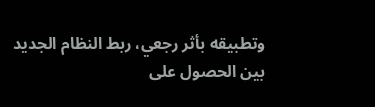وتطبيقه بأثر رجعي، ربط النظام الجديد بين الحصول على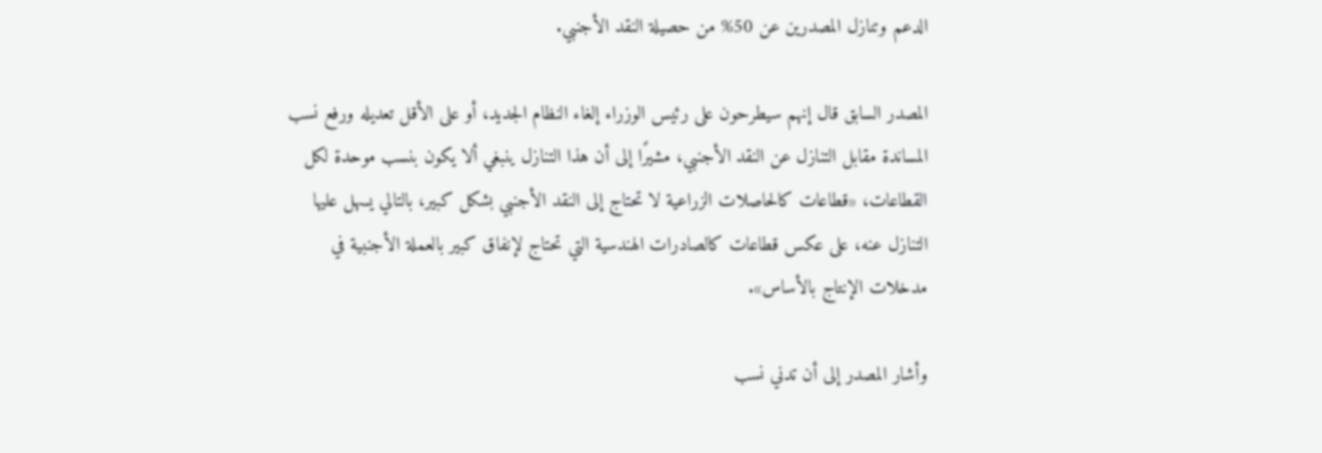الدعم وتنازل المصدرين عن 50% من حصيلة النقد الأجنبي.

المصدر السابق قال إنهم سيطرحون على رئيس الوزراء إلغاء النظام الجديد، أو على الأقل تعديله ورفع نسب المساندة مقابل التنازل عن النقد الأجنبي، مشيرًا إلى أن هذا التنازل ينبغي ألا يكون بنسب موحدة لكل القطاعات، «قطاعات كالحاصلات الزراعية لا تحتاج إلى النقد الأجنبي بشكل كبير، بالتالي يسهل عليها التنازل عنه، على عكس قطاعات كالصادرات الهندسية التي تحتاج لإنفاق كبير بالعملة الأجنبية في مدخلات الإنتاج بالأساس».

وأشار المصدر إلى أن تدني نسب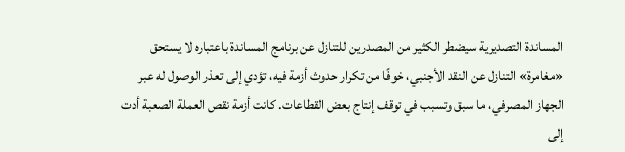المساندة التصديرية سيضطر الكثير من المصدرين للتنازل عن برنامج المساندة باعتباره لا يستحق «مغامرة» التنازل عن النقد الأجنبي، خوفًا من تكرار حدوث أزمة فيه، تؤدي إلى تعذر الوصول له عبر الجهاز المصرفي، ما سبق وتسبب في توقف إنتاج بعض القطاعات. كانت أزمة نقص العملة الصعبة أدت إلى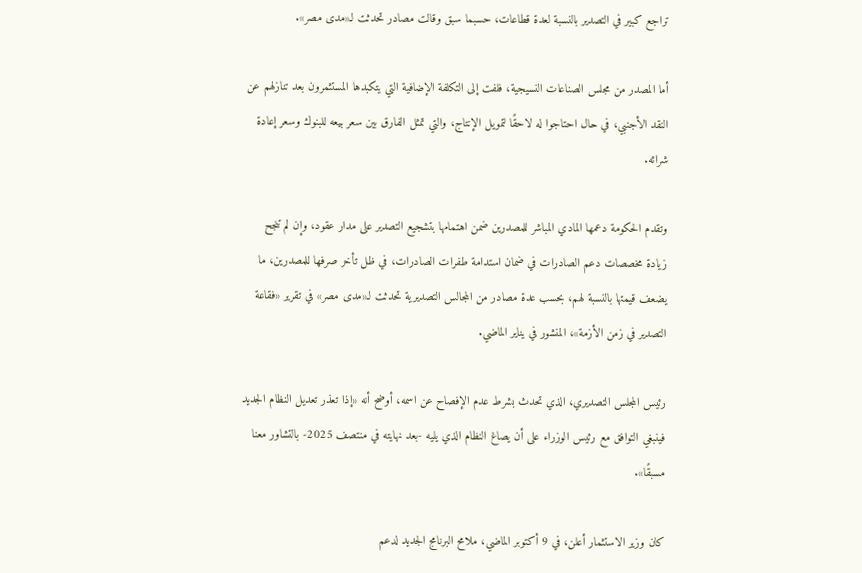تراجع كبير في التصدير بالنسبة لعدة قطاعات، حسبما سبق وقالت مصادر تحدثت لـ«مدى مصر».

أما المصدر من مجلس الصناعات النسيجية، فلفت إلى التكلفة الإضافية التي يتكبدها المستثمرون بعد تنازلهم عن النقد الأجنبي، في حال احتاجوا له لاحقًا لتمويل الإنتاج، والتي تمثل الفارق بين سعر بيعه للبنوك وسعر إعادة شرائه.

وتقدم الحكومة دعمها المادي المباشر للمصدرين ضمن اهتمامها بتشجيع التصدير على مدار عقود، وإن لم تنجح زيادة مخصصات دعم الصادرات في ضمان استدامة طفرات الصادرات، في ظل تأخر صرفها للمصدرين، ما يضعف قيمتها بالنسبة لهم، بحسب عدة مصادر من المجالس التصديرية تحدثت لـ«مدى مصر» في تقرير «فقاعة التصدير في زمن الأزمة»، المنشور في يناير الماضي.

رئيس المجلس التصديري، الذي تحدث بشرط عدم الإفصاح عن اسمه، أوضح أنه «إذا تعذر تعديل النظام الجديد فينبغي التوافق مع رئيس الوزراء على أن يصاغ النظام الذي يليه -بعد نهايته في منتصف 2025- بالتشاور معنا مسبقًا».

كان وزير الاستثمار أعلن، في 9 أكتوبر الماضي، ملامح البرنامج الجديد لدعم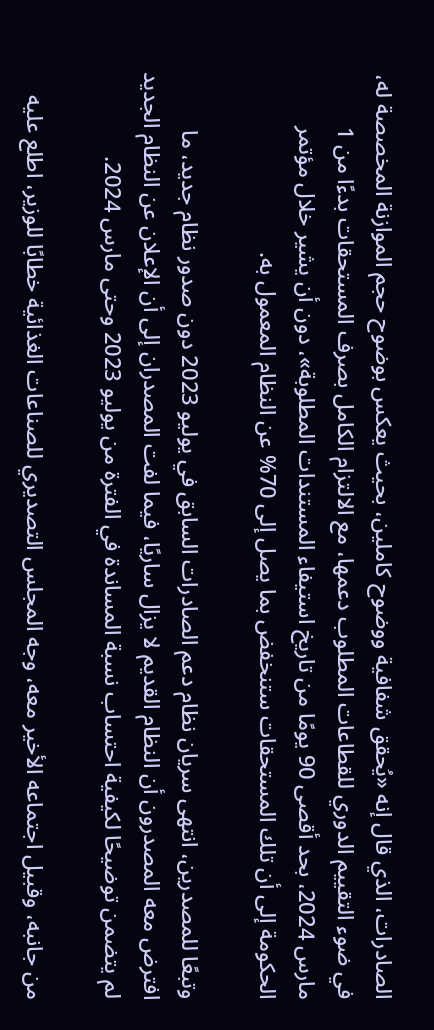الصادرات، الذي قال إنه «يُحقق شفافية ووضوح كاملين، بحيث يعكس بوضوح حجم الموازنة المخصصة له، في ضوء التقييم الدوري للقطاعات المطلوب دعمها، مع الالتزام الكامل بصرف المستحقات بدءًا من 1 مارس 2024، بحد أقصى 90 يومًا من تاريخ استيفاء المستندات المطلوبة»، دون أن يشير خلال مؤتمر الحكومة إلى أن تلك المستحقات ستنخفض بما يصل إلى 70% عن النظام المعمول به.

وتبعًا للمصدرين، انتهى سريان نظام دعم الصادرات السابق في يوليو 2023 دون صدور نظام جديد، ما افترض معه المصدرون أن النظام القديم لا يزال ساريًا، فيما لفت المصدران إلى أن الإعلان عن النظام الجديد لم يتضمن توضيحًا لكيفية احتساب نسبة المساندة في الفترة من يوليو 2023 وحتى مارس 2024.

من جانبه، وقبيل اجتماعه الأخير معه، وجه المجلس التصديري للصناعات الغذائية خطابًا للوزير، اطلع عليه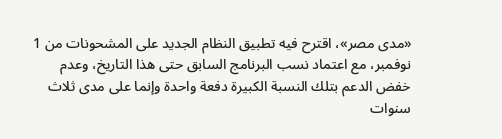«مدى مصر»، اقترح فيه تطبيق النظام الجديد على المشحونات من 1 نوفمبر، مع اعتماد نسب البرنامج السابق حتى هذا التاريخ، وعدم خفض الدعم بتلك النسبة الكبيرة دفعة واحدة وإنما على مدى ثلاث سنوات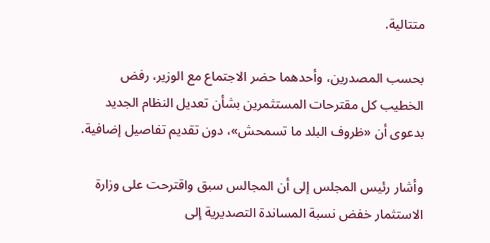متتالية.

بحسب المصدرين، وأحدهما حضر الاجتماع مع الوزير، رفض الخطيب كل مقترحات المستثمرين بشأن تعديل النظام الجديد بدعوى أن «ظروف البلد ما تسمحش»، دون تقديم تفاصيل إضافية.

وأشار رئيس المجلس إلى أن المجالس سبق واقترحت على وزارة الاستثمار خفض نسبة المساندة التصديرية إلى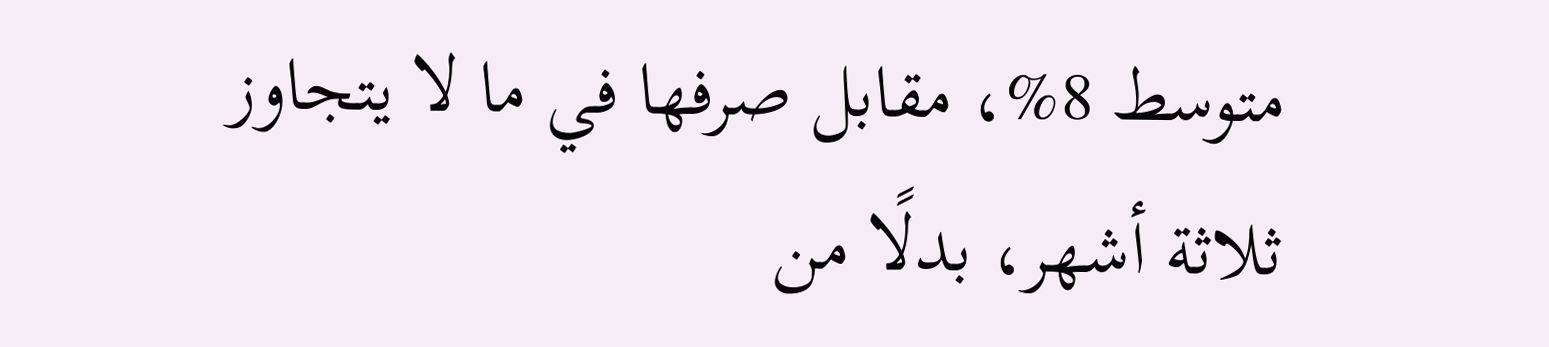متوسط 8%، مقابل صرفها في ما لا يتجاوز ثلاثة أشهر، بدلًا من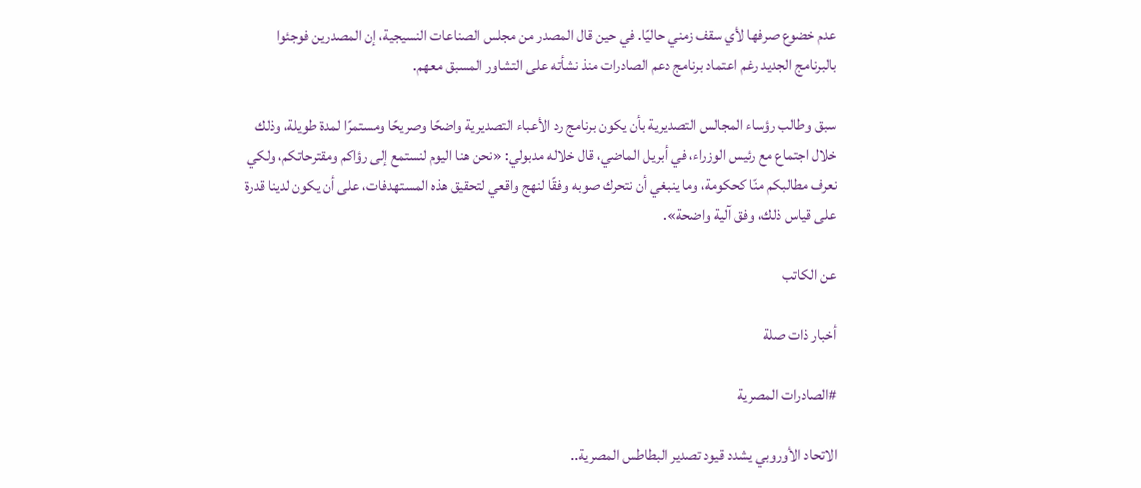عدم خضوع صرفها لأي سقف زمني حاليًا. في حين قال المصدر من مجلس الصناعات النسيجية، إن المصدرين فوجئوا بالبرنامج الجديد رغم اعتماد برنامج دعم الصادرات منذ نشأته على التشاور المسبق معهم.

سبق وطالب رؤساء المجالس التصديرية بأن يكون برنامج رد الأعباء التصديرية واضحًا وصريحًا ومستمرًا لمدة طويلة، وذلك خلال اجتماع مع رئيس الوزراء، في أبريل الماضي، قال خلاله مدبولي: «نحن هنا اليوم لنستمع إلى رؤاكم ومقترحاتكم، ولكي نعرف مطالبكم منّا كحكومة، وما ينبغي أن نتحرك صوبه وفقًا لنهج واقعي لتحقيق هذه المستهدفات، على أن يكون لدينا قدرة على قياس ذلك، وفق آلية واضحة».

عن الكاتب

أخبار ذات صلة

#الصادرات المصرية

الاتحاد الأوروبي يشدد قيود تصدير البطاطس المصرية..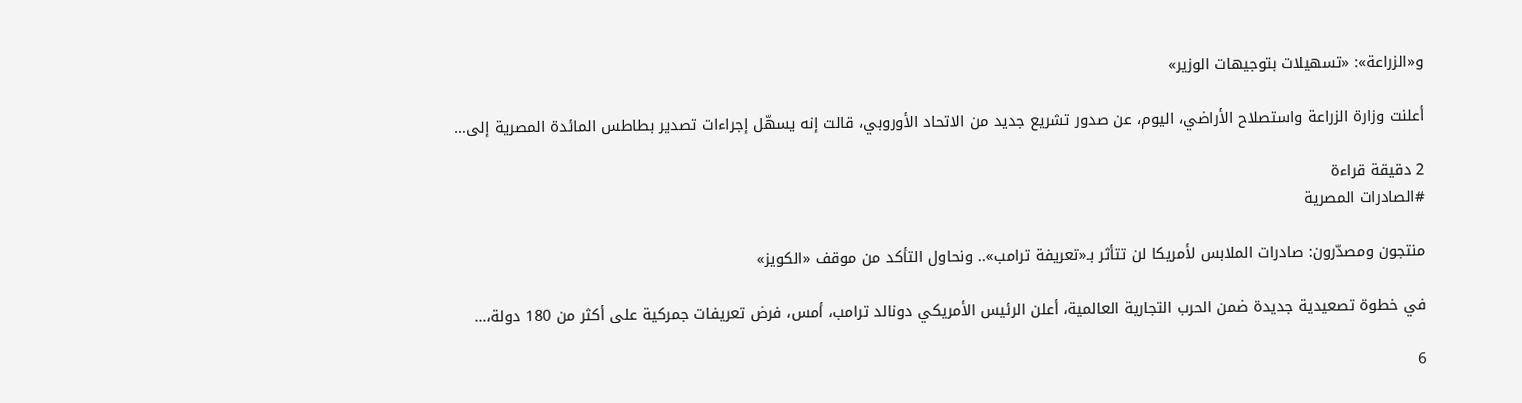و«الزراعة»: «تسهيلات بتوجيهات الوزير»

أعلنت وزارة الزراعة واستصلاح الأراضي، اليوم، عن صدور تشريع جديد من الاتحاد الأوروبي، قالت إنه يسهّل إجراءات تصدير بطاطس المائدة المصرية إلى…

2 دقيقة قراءة
#الصادرات المصرية

منتجون ومصدّرون: صادرات الملابس لأمريكا لن تتأثر بـ«تعريفة ترامب».. ونحاول التأكد من موقف «الكويز»

في خطوة تصعيدية جديدة ضمن الحرب التجارية العالمية، أعلن الرئيس الأمريكي دونالد ترامب، أمس، فرض تعريفات جمركية على أكثر من 180 دولة،…

6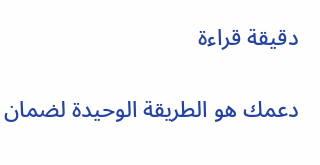دقيقة قراءة

دعمك هو الطريقة الوحيدة لضمان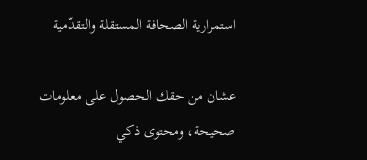استمرارية الصحافة المستقلة والتقدّمية

عشان من حقك الحصول على معلومات صحيحة، ومحتوى ذكي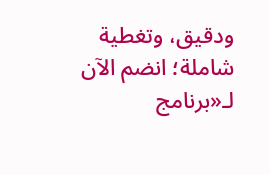ودقيق، وتغطية شاملة؛ انضم الآن لـ«برنامج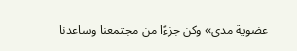عضوية مدى» وكن جزءًا من مجتمعنا وساعدنا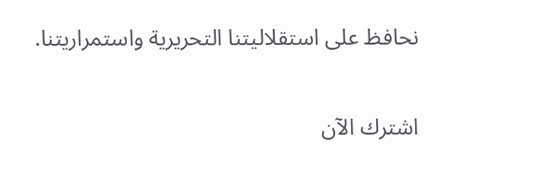نحافظ على استقلاليتنا التحريرية واستمراريتنا.

اشترك الآن